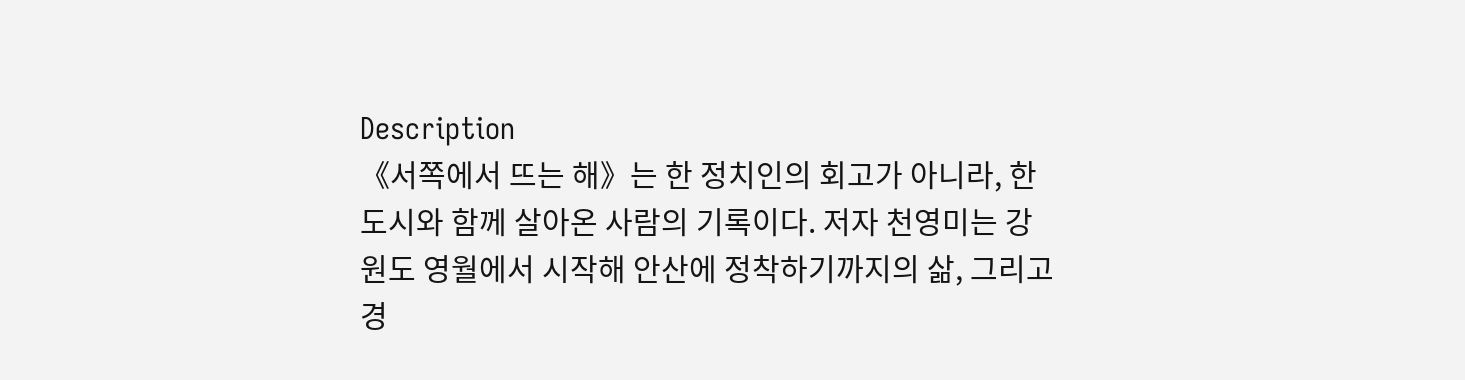Description
《서쪽에서 뜨는 해》는 한 정치인의 회고가 아니라, 한 도시와 함께 살아온 사람의 기록이다. 저자 천영미는 강원도 영월에서 시작해 안산에 정착하기까지의 삶, 그리고 경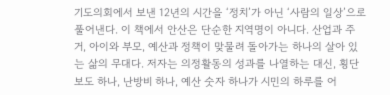기도의회에서 보낸 12년의 시간을 ‘정치’가 아닌 ‘사람의 일상’으로 풀어낸다. 이 책에서 안산은 단순한 지역명이 아니다. 산업과 주거, 아이와 부모, 예산과 정책이 맞물려 돌아가는 하나의 살아 있는 삶의 무대다. 저자는 의정활동의 성과를 나열하는 대신, 횡단보도 하나, 난방비 하나, 예산 숫자 하나가 시민의 하루를 어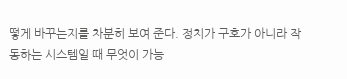떻게 바꾸는지를 차분히 보여 준다. 정치가 구호가 아니라 작동하는 시스템일 때 무엇이 가능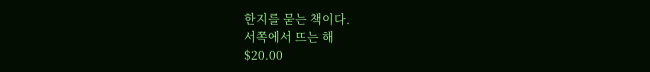한지를 묻는 책이다.
서쪽에서 뜨는 해
$20.00